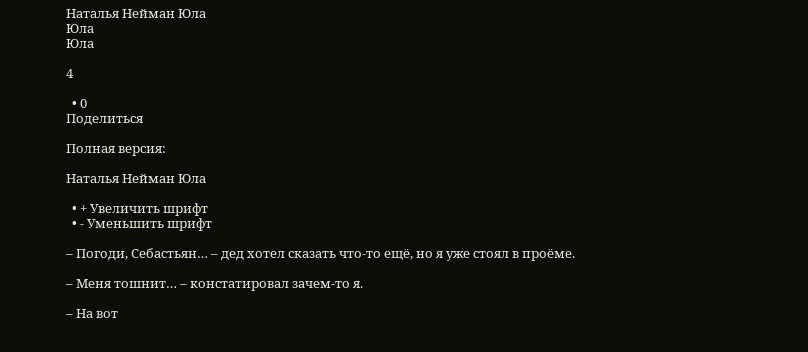Наталья Нейман Юла
Юла
Юла

4

  • 0
Поделиться

Полная версия:

Наталья Нейман Юла

  • + Увеличить шрифт
  • - Уменьшить шрифт

– Погоди, Себастьян… – дед хотел сказать что-то ещё, но я уже стоял в проёме.

– Меня тошнит… – констатировал зачем-то я.

– На вот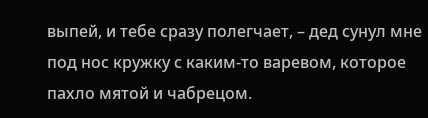выпей, и тебе сразу полегчает, – дед сунул мне под нос кружку с каким-то варевом, которое пахло мятой и чабрецом.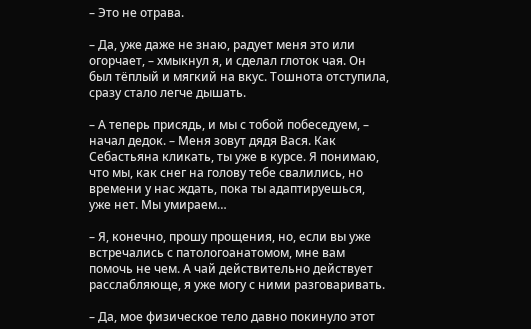– Это не отрава.

– Да, уже даже не знаю, радует меня это или огорчает, – хмыкнул я, и сделал глоток чая. Он был тёплый и мягкий на вкус. Тошнота отступила, сразу стало легче дышать.

– А теперь присядь, и мы с тобой побеседуем, – начал дедок. – Меня зовут дядя Вася. Как Себастьяна кликать, ты уже в курсе. Я понимаю, что мы, как снег на голову тебе свалились, но времени у нас ждать, пока ты адаптируешься, уже нет. Мы умираем…

– Я, конечно, прошу прощения, но, если вы уже встречались с патологоанатомом, мне вам помочь не чем. А чай действительно действует расслабляюще, я уже могу с ними разговаривать.

– Да, мое физическое тело давно покинуло этот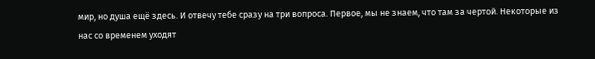мир, но душа ещё здесь. И отвечу тебе сразу на три вопроса. Первое, мы не знаем, что там за чертой. Некоторые из нас со временем уходят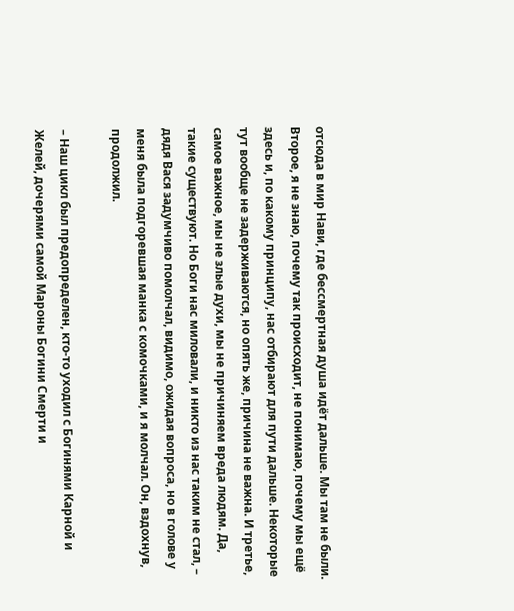отсюда в мир Нави, где бессмертная душа идёт дальше. Мы там не были. Второе, я не знаю, почему так происходит, не понимаю, почему мы ещё здесь и, по какому принципу, нас отбирают для пути дальше. Некоторые тут вообще не задерживаются, но опять же, причина не важна. И третье, самое важное, мы не злые духи, мы не причиняем вреда людям. Да, такие существуют. Но Боги нас миловали, и никто из нас таким не стал, – дядя Вася задумчиво помолчал, видимо, ожидая вопроса, но в голове у меня была подгоревшая манка с комочками, и я молчал. Он, вздохнув, продолжил.

– Наш цикл был предопределен, кто-то уходил с Богинями Карной и Желей, дочерями самой Мароны Богини Смерти и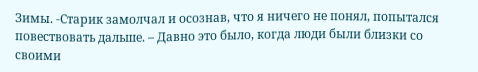Зимы. -Старик замолчал и осознав, что я ничего не понял, попытался повествовать дальше. – Давно это было, когда люди были близки со своими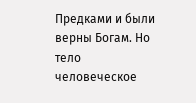Предками и были верны Богам. Но тело человеческое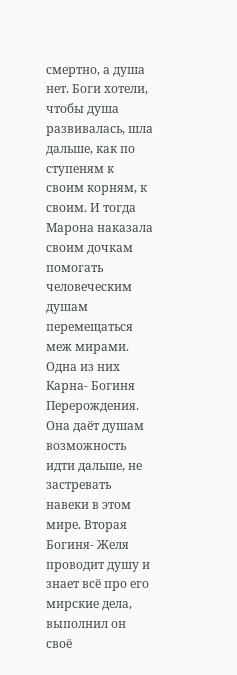смертно, а душа нет. Боги хотели, чтобы душа развивалась, шла дальше, как по ступеням к своим корням, к своим. И тогда Марона наказала своим дочкам помогать человеческим душам перемещаться меж мирами. Одна из них Карна- Богиня Перерождения. Она даёт душам возможность идти дальше, не застревать навеки в этом мире. Вторая Богиня- Желя проводит душу и знает всё про его мирские дела, выполнил он своё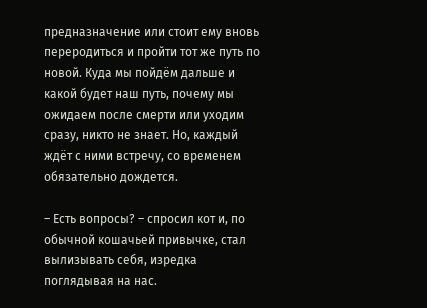предназначение или стоит ему вновь переродиться и пройти тот же путь по новой. Куда мы пойдём дальше и какой будет наш путь, почему мы ожидаем после смерти или уходим сразу, никто не знает. Но, каждый ждёт с ними встречу, со временем обязательно дождется.

– Есть вопросы? – спросил кот и, по обычной кошачьей привычке, стал вылизывать себя, изредка поглядывая на нас.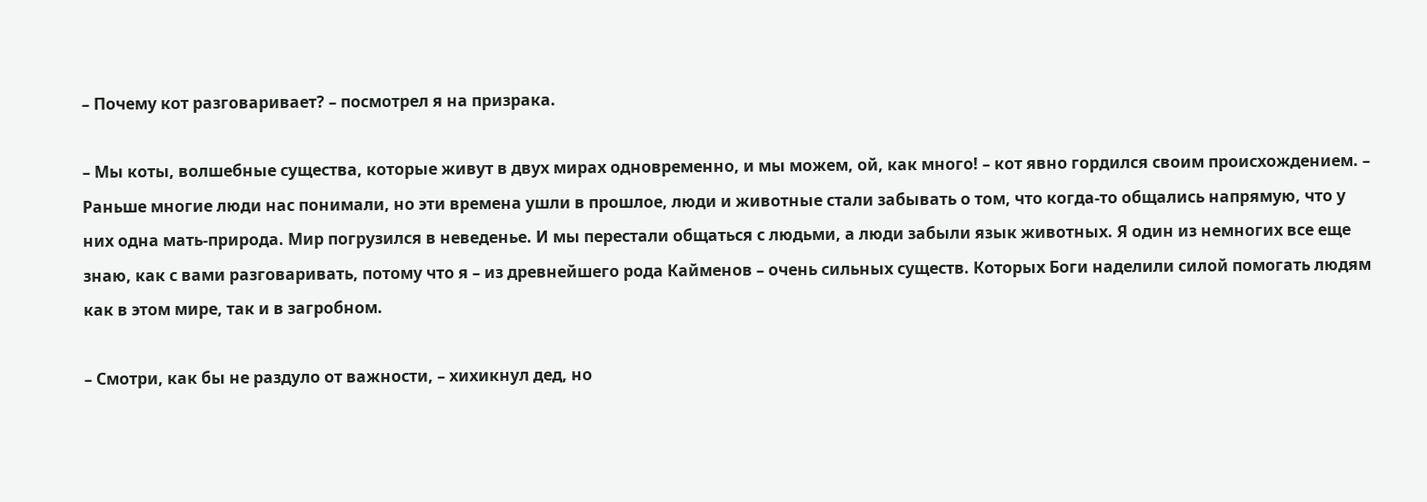– Почему кот разговаривает? – посмотрел я на призрака.

– Мы коты, волшебные существа, которые живут в двух мирах одновременно, и мы можем, ой, как много! – кот явно гордился своим происхождением. – Раньше многие люди нас понимали, но эти времена ушли в прошлое, люди и животные стали забывать о том, что когда-то общались напрямую, что у них одна мать-природа. Мир погрузился в неведенье. И мы перестали общаться с людьми, а люди забыли язык животных. Я один из немногих все еще знаю, как с вами разговаривать, потому что я – из древнейшего рода Кайменов – очень сильных существ. Которых Боги наделили силой помогать людям как в этом мире, так и в загробном.

– Смотри, как бы не раздуло от важности, – хихикнул дед, но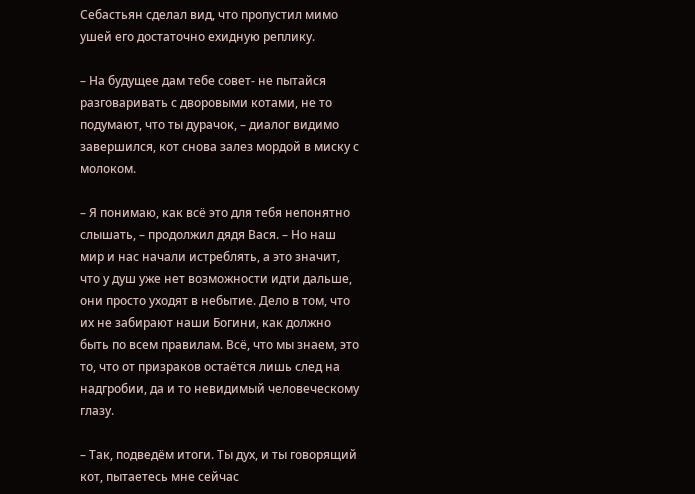Себастьян сделал вид, что пропустил мимо ушей его достаточно ехидную реплику.

– На будущее дам тебе совет- не пытайся разговаривать с дворовыми котами, не то подумают, что ты дурачок, – диалог видимо завершился, кот снова залез мордой в миску с молоком.

– Я понимаю, как всё это для тебя непонятно слышать, – продолжил дядя Вася. – Но наш мир и нас начали истреблять, а это значит, что у душ уже нет возможности идти дальше, они просто уходят в небытие. Дело в том, что их не забирают наши Богини, как должно быть по всем правилам. Всё, что мы знаем, это то, что от призраков остаётся лишь след на надгробии, да и то невидимый человеческому глазу.

– Так, подведём итоги. Ты дух, и ты говорящий кот, пытаетесь мне сейчас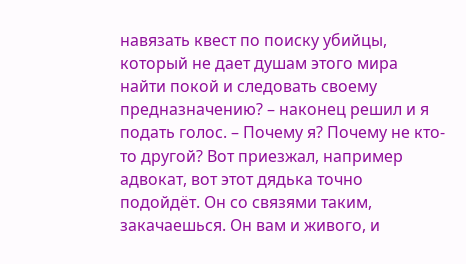навязать квест по поиску убийцы, который не дает душам этого мира найти покой и следовать своему предназначению? – наконец решил и я подать голос. – Почему я? Почему не кто-то другой? Вот приезжал, например адвокат, вот этот дядька точно подойдёт. Он со связями таким, закачаешься. Он вам и живого, и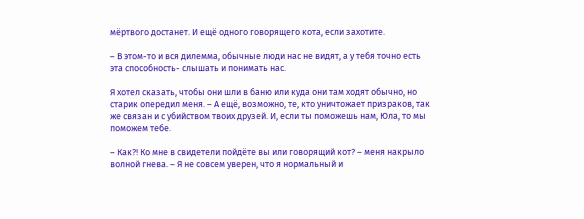мёртвого достанет. И ещё одного говорящего кота, если захотите.

– В этом-то и вся дилемма, обычные люди нас не видят, а у тебя точно есть эта способность- слышать и понимать нас.

Я хотел сказать, чтобы они шли в баню или куда они там ходят обычно, но старик опередил меня. – А ещё, возможно, те, кто уничтожает призраков, так же связан и с убийством твоих друзей. И, если ты поможешь нам, Юла, то мы поможем тебе.

– Как?! Ко мне в свидетели пойдёте вы или говорящий кот? – меня накрыло волной гнева. – Я не совсем уверен, что я нормальный и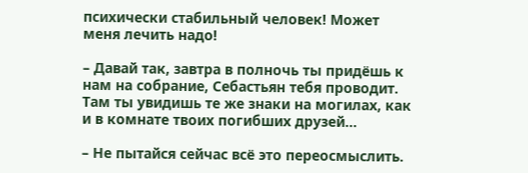психически стабильный человек! Может меня лечить надо!

– Давай так, завтра в полночь ты придёшь к нам на собрание, Себастьян тебя проводит. Там ты увидишь те же знаки на могилах, как и в комнате твоих погибших друзей…

– Не пытайся сейчас всё это переосмыслить.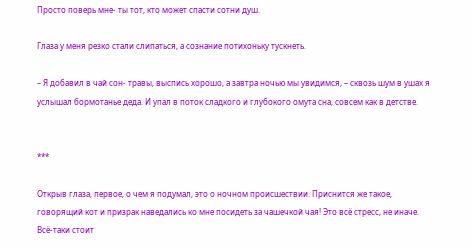Просто поверь мне- ты тот, кто может спасти сотни душ.

Глаза у меня резко стали слипаться, а сознание потихоньку тускнеть.

– Я добавил в чай сон- травы, выспись хорошо, а завтра ночью мы увидимся, – сквозь шум в ушах я услышал бормотанье деда. И упал в поток сладкого и глубокого омута сна, совсем как в детстве.


***

Открыв глаза, первое, о чем я подумал, это о ночном происшествии. Приснится же такое, говорящий кот и призрак наведались ко мне посидеть за чашечкой чая! Это всё стресс, не иначе. Всё-таки стоит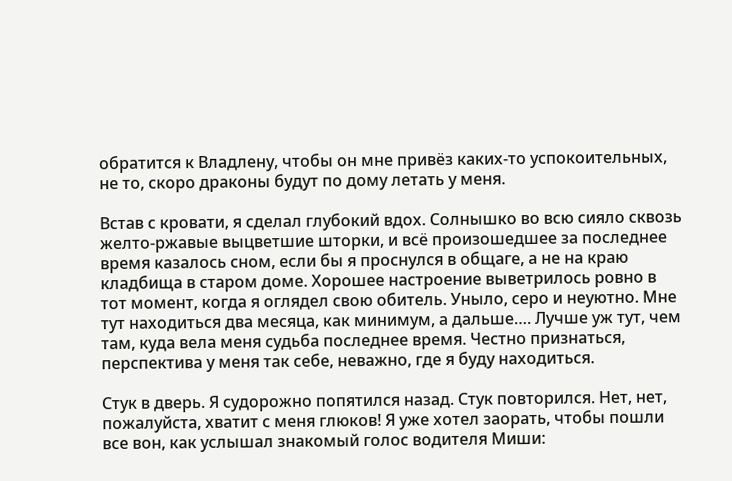обратится к Владлену, чтобы он мне привёз каких-то успокоительных, не то, скоро драконы будут по дому летать у меня.

Встав с кровати, я сделал глубокий вдох. Солнышко во всю сияло сквозь желто-ржавые выцветшие шторки, и всё произошедшее за последнее время казалось сном, если бы я проснулся в общаге, а не на краю кладбища в старом доме. Хорошее настроение выветрилось ровно в тот момент, когда я оглядел свою обитель. Уныло, серо и неуютно. Мне тут находиться два месяца, как минимум, а дальше…. Лучше уж тут, чем там, куда вела меня судьба последнее время. Честно признаться, перспектива у меня так себе, неважно, где я буду находиться.

Стук в дверь. Я судорожно попятился назад. Стук повторился. Нет, нет, пожалуйста, хватит с меня глюков! Я уже хотел заорать, чтобы пошли все вон, как услышал знакомый голос водителя Миши: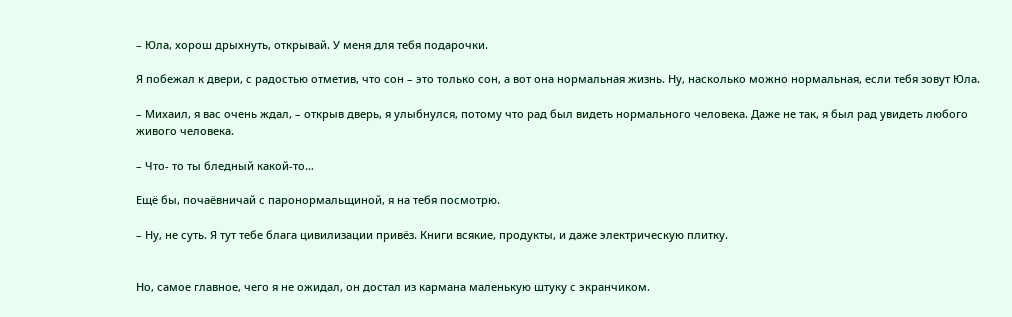– Юла, хорош дрыхнуть, открывай. У меня для тебя подарочки.

Я побежал к двери, с радостью отметив, что сон – это только сон, а вот она нормальная жизнь. Ну, насколько можно нормальная, если тебя зовут Юла.

– Михаил, я вас очень ждал, – открыв дверь, я улыбнулся, потому что рад был видеть нормального человека. Даже не так, я был рад увидеть любого живого человека.

– Что- то ты бледный какой-то…

Ещё бы, почаёвничай с паронормальщиной, я на тебя посмотрю.

– Ну, не суть. Я тут тебе блага цивилизации привёз. Книги всякие, продукты, и даже электрическую плитку.


Но, самое главное, чего я не ожидал, он достал из кармана маленькую штуку с экранчиком.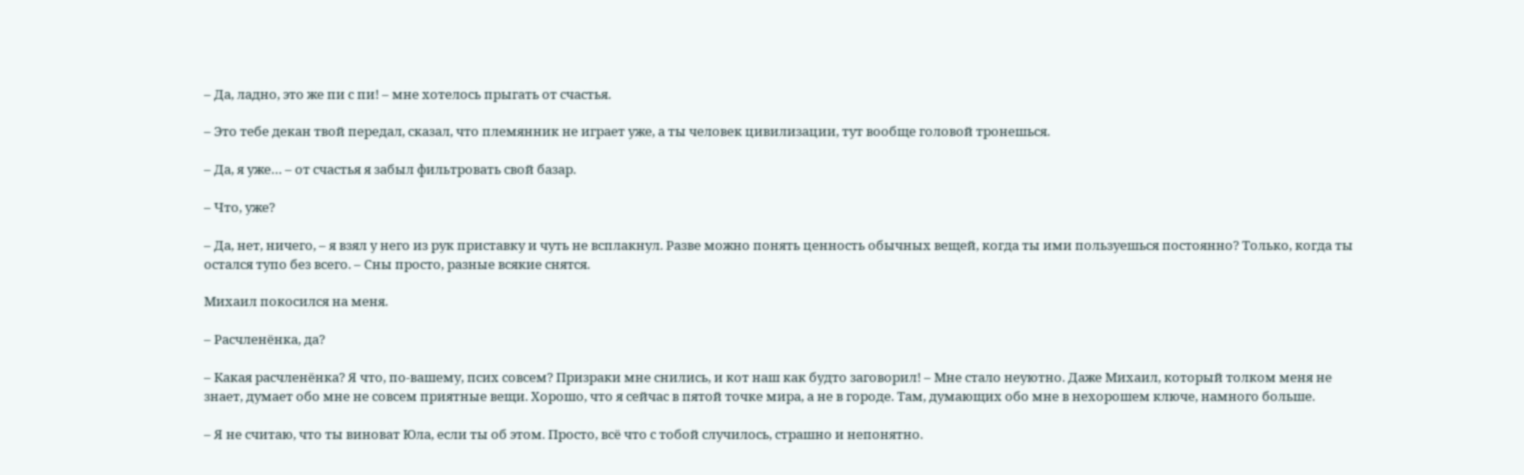– Да, ладно, это же пи с пи! – мне хотелось прыгать от счастья.

– Это тебе декан твой передал, сказал, что племянник не играет уже, а ты человек цивилизации, тут вообще головой тронешься.

– Да, я уже… – от счастья я забыл фильтровать свой базар.

– Что, уже?

– Да, нет, ничего, – я взял у него из рук приставку и чуть не всплакнул. Разве можно понять ценность обычных вещей, когда ты ими пользуешься постоянно? Только, когда ты остался тупо без всего. – Сны просто, разные всякие снятся.

Михаил покосился на меня.

– Расчленёнка, да?

– Какая расчленёнка? Я что, по-вашему, псих совсем? Призраки мне снились, и кот наш как будто заговорил! – Мне стало неуютно. Даже Михаил, который толком меня не знает, думает обо мне не совсем приятные вещи. Хорошо, что я сейчас в пятой точке мира, а не в городе. Там, думающих обо мне в нехорошем ключе, намного больше.

– Я не считаю, что ты виноват Юла, если ты об этом. Просто, всё что с тобой случилось, страшно и непонятно.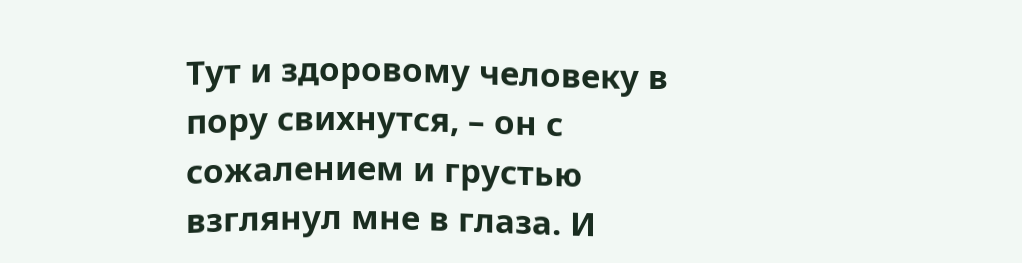Тут и здоровому человеку в пору свихнутся, – он с сожалением и грустью взглянул мне в глаза. И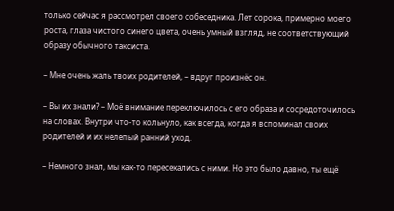только сейчас я рассмотрел своего собеседника. Лет сорока, примерно моего роста, глаза чистого синего цвета, очень умный взгляд, не соответствующий образу обычного таксиста.

– Мне очень жаль твоих родителей, – вдруг произнёс он.

– Вы их знали? – Моё внимание переключилось с его образа и сосредоточилось на словах. Внутри что-то кольнуло, как всегда, когда я вспоминал своих родителей и их нелепый ранний уход.

– Немного знал, мы как-то пересекались с ними. Но это было давно, ты ещё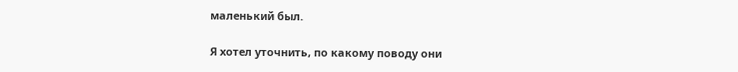маленький был.

Я хотел уточнить, по какому поводу они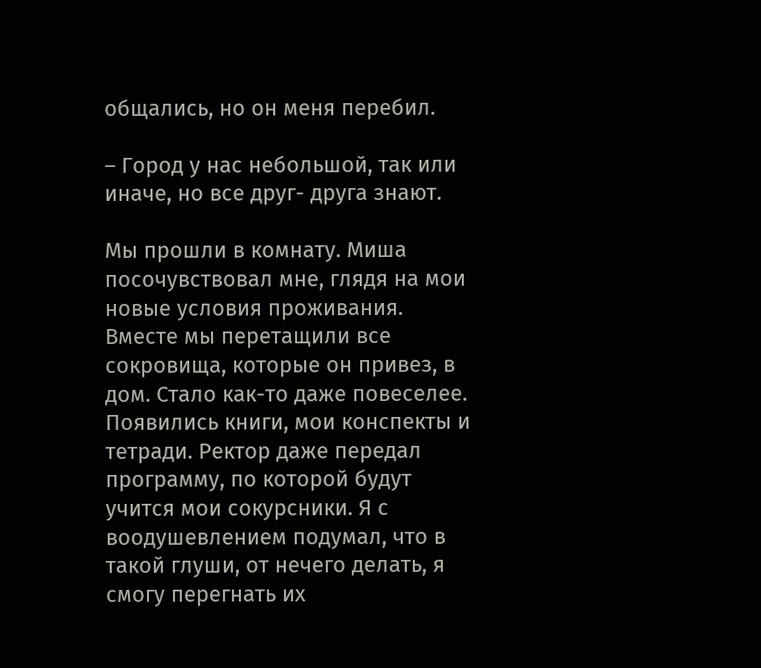общались, но он меня перебил.

– Город у нас небольшой, так или иначе, но все друг- друга знают.

Мы прошли в комнату. Миша посочувствовал мне, глядя на мои новые условия проживания. Вместе мы перетащили все сокровища, которые он привез, в дом. Стало как-то даже повеселее. Появились книги, мои конспекты и тетради. Ректор даже передал программу, по которой будут учится мои сокурсники. Я с воодушевлением подумал, что в такой глуши, от нечего делать, я смогу перегнать их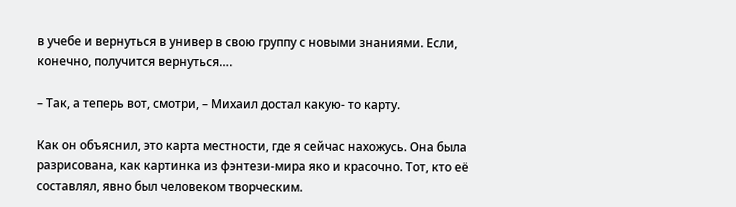в учебе и вернуться в универ в свою группу с новыми знаниями. Если, конечно, получится вернуться….

– Так, а теперь вот, смотри, – Михаил достал какую- то карту.

Как он объяснил, это карта местности, где я сейчас нахожусь. Она была разрисована, как картинка из фэнтези-мира яко и красочно. Тот, кто её составлял, явно был человеком творческим.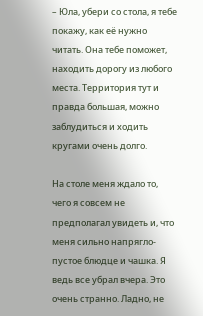– Юла, убери со стола, я тебе покажу, как её нужно читать. Она тебе поможет, находить дорогу из любого места. Территория тут и правда большая, можно заблудиться и ходить кругами очень долго.

На столе меня ждало то, чего я совсем не предполагал увидеть и, что меня сильно напрягло- пустое блюдце и чашка. Я ведь все убрал вчера. Это очень странно. Ладно, не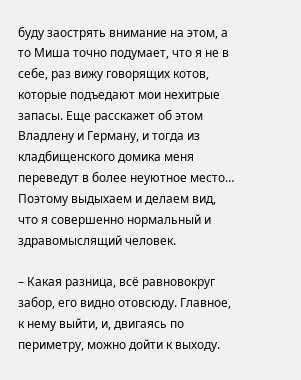буду заострять внимание на этом, а то Миша точно подумает, что я не в себе, раз вижу говорящих котов, которые подъедают мои нехитрые запасы. Еще расскажет об этом Владлену и Герману, и тогда из кладбищенского домика меня переведут в более неуютное место… Поэтому выдыхаем и делаем вид, что я совершенно нормальный и здравомыслящий человек.

– Какая разница, всё равновокруг забор, его видно отовсюду. Главное, к нему выйти, и, двигаясь по периметру, можно дойти к выходу.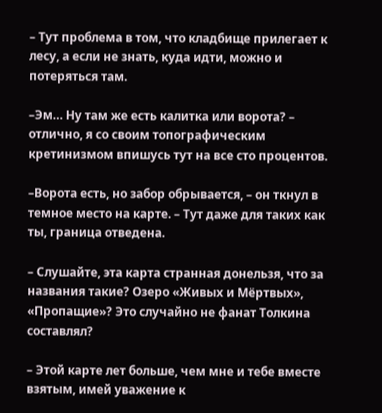– Тут проблема в том, что кладбище прилегает к лесу, а если не знать, куда идти, можно и потеряться там.

–Эм… Ну там же есть калитка или ворота? – отлично, я со своим топографическим кретинизмом впишусь тут на все сто процентов.

–Ворота есть, но забор обрывается, – он ткнул в темное место на карте. – Тут даже для таких как ты, граница отведена.

– Слушайте, эта карта странная донельзя, что за названия такие? Озеро «Живых и Мёртвых», «Пропащие»? Это случайно не фанат Толкина составлял?

– Этой карте лет больше, чем мне и тебе вместе взятым, имей уважение к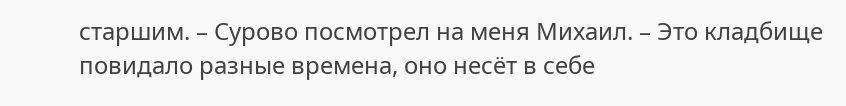старшим. – Сурово посмотрел на меня Михаил. – Это кладбище повидало разные времена, оно несёт в себе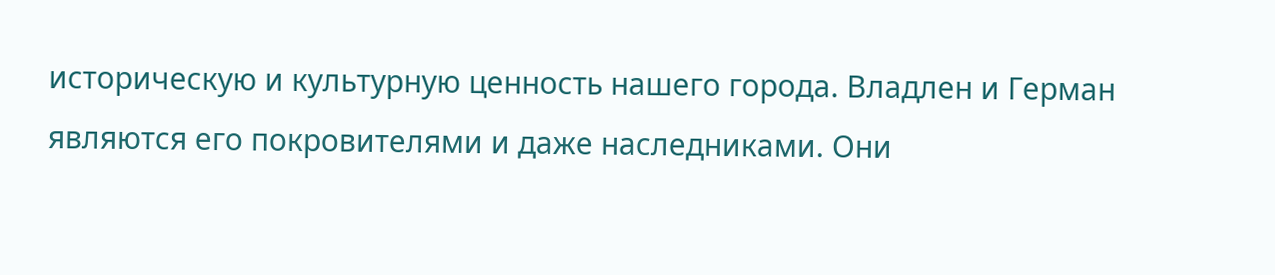историческую и культурную ценность нашего города. Владлен и Герман являются его покровителями и даже наследниками. Они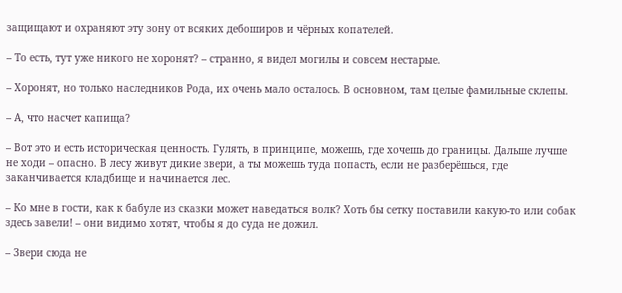защищают и охраняют эту зону от всяких дебоширов и чёрных копателей.

– То есть, тут уже никого не хоронят? – странно, я видел могилы и совсем нестарые.

– Хоронят, но только наследников Рода, их очень мало осталось. В основном, там целые фамильные склепы.

– А, что насчет капища?

– Вот это и есть историческая ценность. Гулять, в принципе, можешь, где хочешь до границы. Дальше лучше не ходи – опасно. В лесу живут дикие звери, а ты можешь туда попасть, если не разберёшься, где заканчивается кладбище и начинается лес.

– Ко мне в гости, как к бабуле из сказки может наведаться волк? Хоть бы сетку поставили какую-то или собак здесь завели! – они видимо хотят, чтобы я до суда не дожил.

– Звери сюда не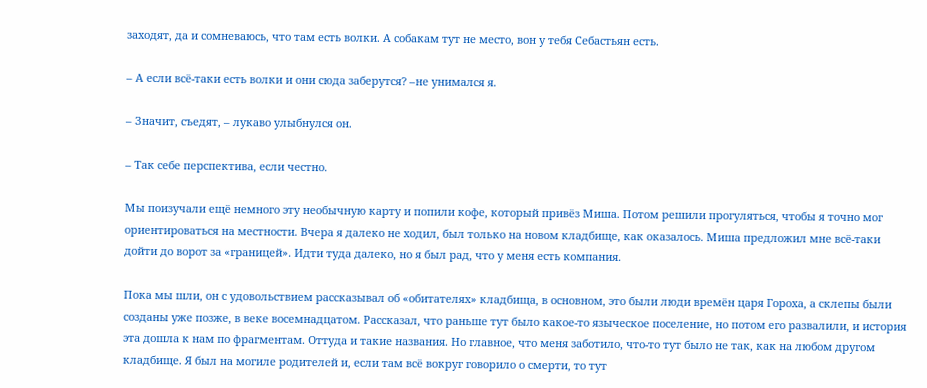заходят, да и сомневаюсь, что там есть волки. А собакам тут не место, вон у тебя Себастьян есть.

– А если всё-таки есть волки и они сюда заберутся? –не унимался я.

– Значит, съедят, – лукаво улыбнулся он.

– Так себе перспектива, если честно.

Мы поизучали ещё немного эту необычную карту и попили кофе, который привёз Миша. Потом решили прогуляться, чтобы я точно мог ориентироваться на местности. Вчера я далеко не ходил, был только на новом кладбище, как оказалось. Миша предложил мне всё-таки дойти до ворот за «границей». Идти туда далеко, но я был рад, что у меня есть компания.

Пока мы шли, он с удовольствием рассказывал об «обитателях» кладбища, в основном, это были люди времён царя Гороха, а склепы были созданы уже позже, в веке восемнадцатом. Рассказал, что раньше тут было какое-то языческое поселение, но потом его развалили, и история эта дошла к нам по фрагментам. Оттуда и такие названия. Но главное, что меня заботило, что-то тут было не так, как на любом другом кладбище. Я был на могиле родителей и, если там всё вокруг говорило о смерти, то тут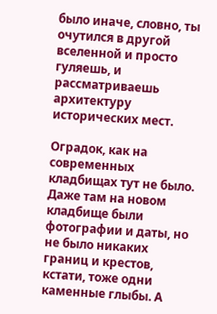было иначе, словно, ты очутился в другой вселенной и просто гуляешь, и рассматриваешь архитектуру исторических мест.

Оградок, как на современных кладбищах тут не было. Даже там на новом кладбище были фотографии и даты, но не было никаких границ и крестов, кстати, тоже одни каменные глыбы. А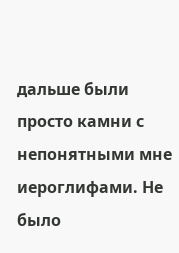дальше были просто камни с непонятными мне иероглифами. Не было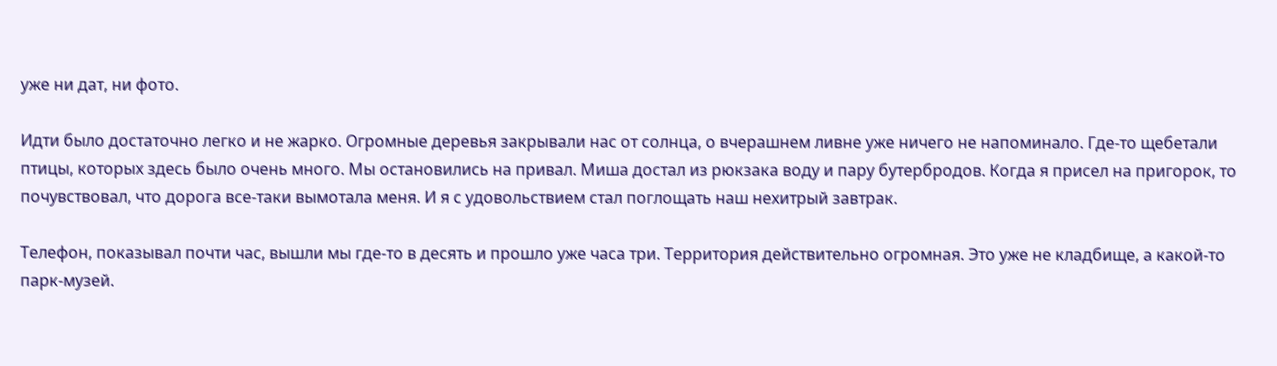уже ни дат, ни фото.

Идти было достаточно легко и не жарко. Огромные деревья закрывали нас от солнца, о вчерашнем ливне уже ничего не напоминало. Где-то щебетали птицы, которых здесь было очень много. Мы остановились на привал. Миша достал из рюкзака воду и пару бутербродов. Когда я присел на пригорок, то почувствовал, что дорога все-таки вымотала меня. И я с удовольствием стал поглощать наш нехитрый завтрак.

Телефон, показывал почти час, вышли мы где-то в десять и прошло уже часа три. Территория действительно огромная. Это уже не кладбище, а какой-то парк-музей.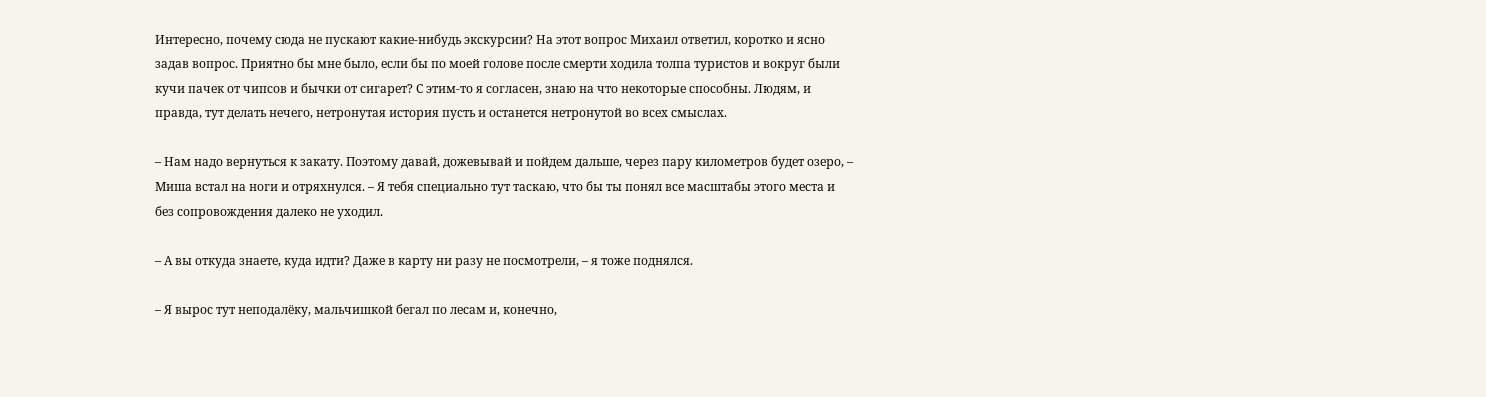Интересно, почему сюда не пускают какие-нибудь экскурсии? На этот вопрос Михаил ответил, коротко и ясно задав вопрос. Приятно бы мне было, если бы по моей голове после смерти ходила толпа туристов и вокруг были кучи пачек от чипсов и бычки от сигарет? С этим-то я согласен, знаю на что некоторые способны. Людям, и правда, тут делать нечего, нетронутая история пусть и останется нетронутой во всех смыслах.

– Нам надо вернуться к закату. Поэтому давай, дожевывай и пойдем дальше, через пару километров будет озеро, – Миша встал на ноги и отряхнулся. – Я тебя специально тут таскаю, что бы ты понял все масштабы этого места и без сопровождения далеко не уходил.

– А вы откуда знаете, куда идти? Даже в карту ни разу не посмотрели, – я тоже поднялся.

– Я вырос тут неподалёку, мальчишкой бегал по лесам и, конечно,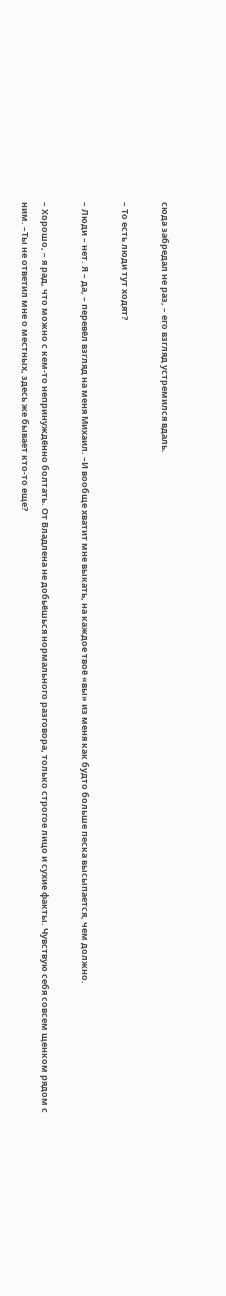сюда забредал не раз, – его взгляд устремился вдаль.

– То есть люди тут ходят?

– Люди – нет. Я – да, – перевёл взгляд на меня Михаил. –И вообще хватит мне выкать, на каждое твоё «вы» из меня как будто больше песка высыпается, чем должно.

– Хорошо, – я рад, что можно с кем-то непринуждённо болтать. От Владлена не добьёшься нормального разговора, только строгое лицо и сухие факты. Чувствую себя совсем щенком рядом с ним. –Ты не ответил мне о местных, здесь же бывает кто-то еще?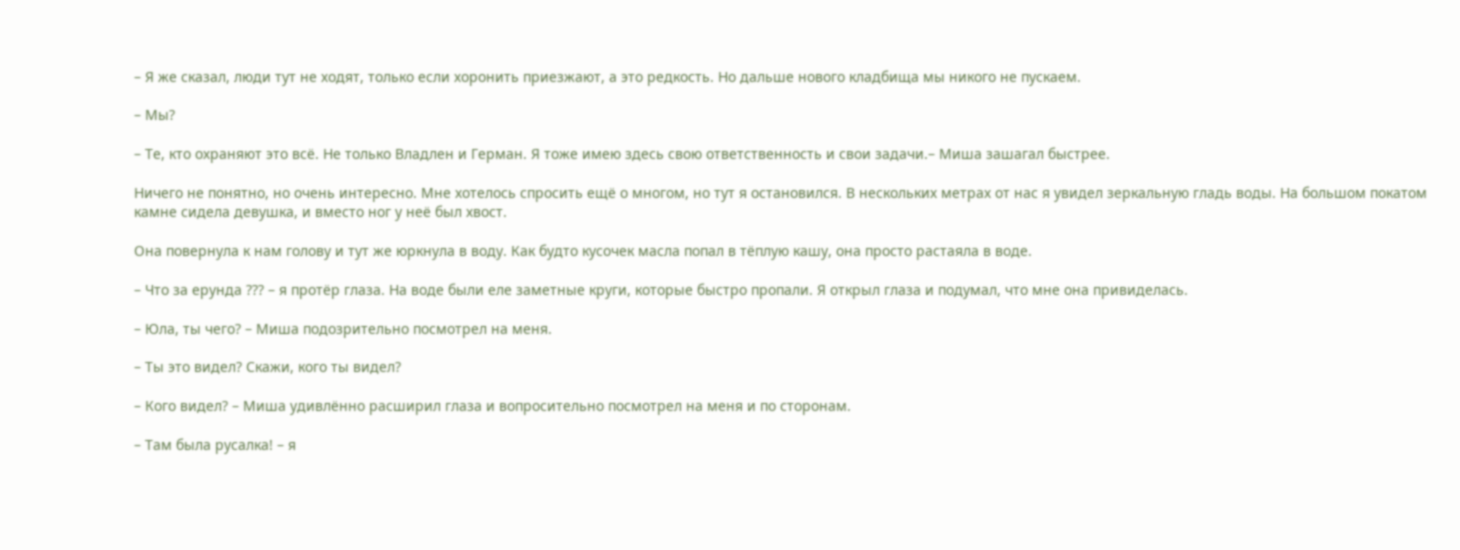– Я же сказал, люди тут не ходят, только если хоронить приезжают, а это редкость. Но дальше нового кладбища мы никого не пускаем.

– Мы?

– Те, кто охраняют это всё. Не только Владлен и Герман. Я тоже имею здесь свою ответственность и свои задачи.– Миша зашагал быстрее.

Ничего не понятно, но очень интересно. Мне хотелось спросить ещё о многом, но тут я остановился. В нескольких метрах от нас я увидел зеркальную гладь воды. На большом покатом камне сидела девушка, и вместо ног у неё был хвост.

Она повернула к нам голову и тут же юркнула в воду. Как будто кусочек масла попал в тёплую кашу, она просто растаяла в воде.

– Что за ерунда ??? – я протёр глаза. На воде были еле заметные круги, которые быстро пропали. Я открыл глаза и подумал, что мне она привиделась.

– Юла, ты чего? – Миша подозрительно посмотрел на меня.

– Ты это видел? Скажи, кого ты видел?

– Кого видел? – Миша удивлённо расширил глаза и вопросительно посмотрел на меня и по сторонам.

– Там была русалка! – я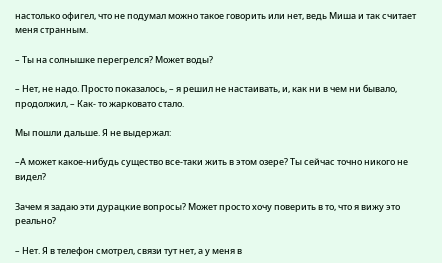настолько офигел, что не подумал можно такое говорить или нет, ведь Миша и так считает меня странным.

– Ты на солнышке перегрелся? Может воды?

– Нет, не надо. Просто показалось, – я решил не настаивать, и, как ни в чем ни бывало, продолжил, – Как- то жарковато стало.

Мы пошли дальше. Я не выдержал:

–А может какое-нибудь существо все-таки жить в этом озере? Ты сейчас точно никого не видел?

Зачем я задаю эти дурацкие вопросы? Может просто хочу поверить в то, что я вижу это реально?

– Нет. Я в телефон смотрел, связи тут нет, а у меня в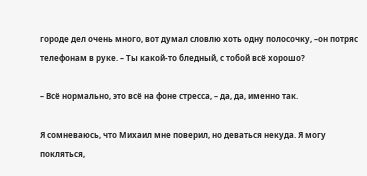городе дел очень много, вот думал словлю хоть одну полосочку, –он потряс телефонам в руке. – Ты какой-то бледный, с тобой всё хорошо?

– Всё нормально, это всё на фоне стресса, – да, да, именно так.

Я сомневаюсь, что Михаил мне поверил, но деваться некуда. Я могу покляться,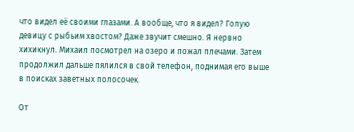что видел её своими глазами. А вообще, что я видел? Голую девицу с рыбьим хвостом? Даже звучит смешно. Я нервно хихикнул. Михаил посмотрел на озеро и пожал плечами. Затем продолжил дальше пялился в свой телефон, поднимая его выше в поисках заветных полосочек.

От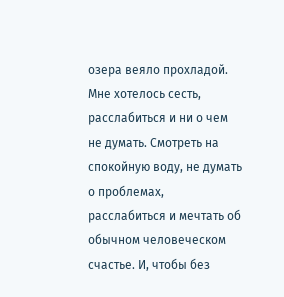озера веяло прохладой. Мне хотелось сесть, расслабиться и ни о чем не думать. Смотреть на спокойную воду, не думать о проблемах, расслабиться и мечтать об обычном человеческом счастье. И, чтобы без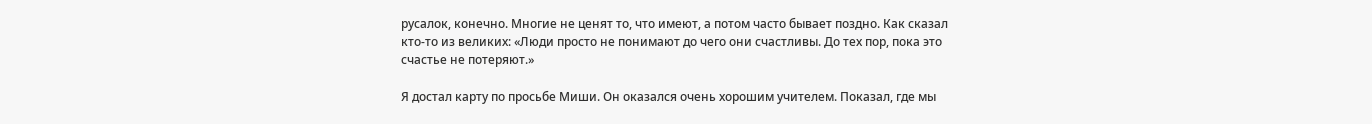русалок, конечно. Многие не ценят то, что имеют, а потом часто бывает поздно. Как сказал кто-то из великих: «Люди просто не понимают до чего они счастливы. До тех пор, пока это счастье не потеряют.»

Я достал карту по просьбе Миши. Он оказался очень хорошим учителем. Показал, где мы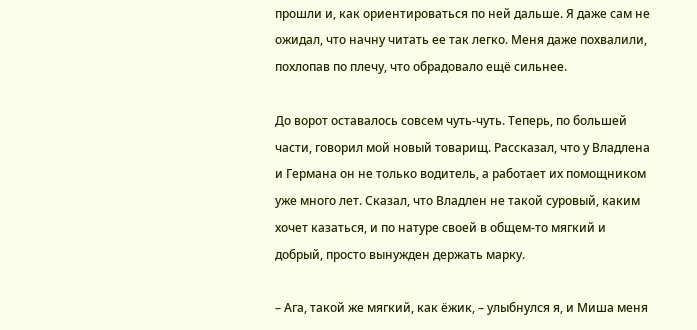прошли и, как ориентироваться по ней дальше. Я даже сам не ожидал, что начну читать ее так легко. Меня даже похвалили, похлопав по плечу, что обрадовало ещё сильнее.

До ворот оставалось совсем чуть-чуть. Теперь, по большей части, говорил мой новый товарищ. Рассказал, что у Владлена и Германа он не только водитель, а работает их помощником уже много лет. Сказал, что Владлен не такой суровый, каким хочет казаться, и по натуре своей в общем-то мягкий и добрый, просто вынужден держать марку.

– Ага, такой же мягкий, как ёжик, – улыбнулся я, и Миша меня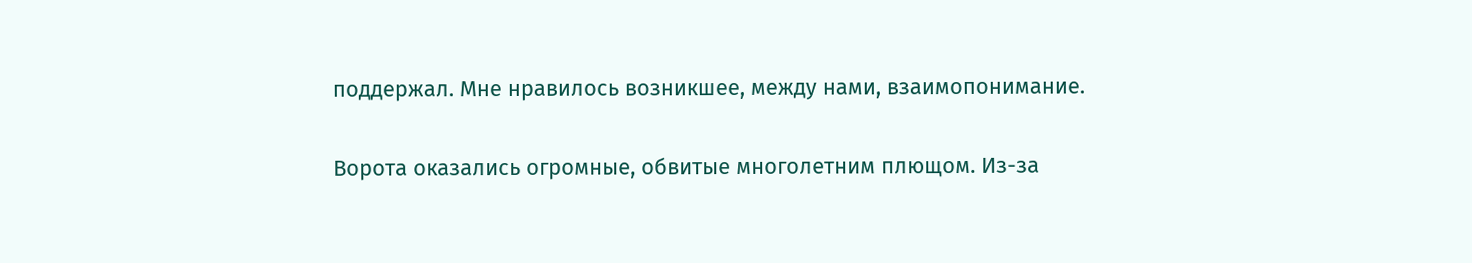поддержал. Мне нравилось возникшее, между нами, взаимопонимание.

Ворота оказались огромные, обвитые многолетним плющом. Из-за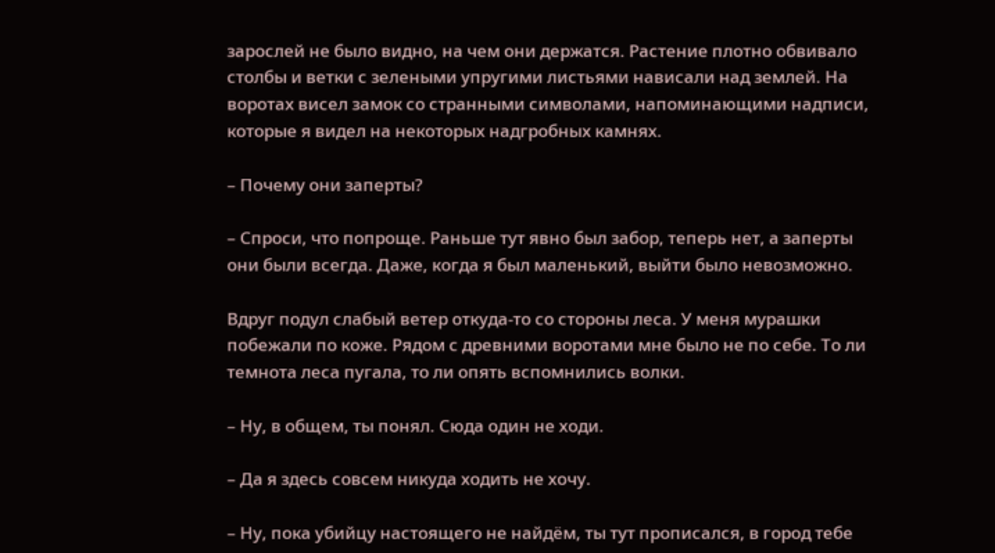зарослей не было видно, на чем они держатся. Растение плотно обвивало столбы и ветки с зелеными упругими листьями нависали над землей. На воротах висел замок со странными символами, напоминающими надписи, которые я видел на некоторых надгробных камнях.

– Почему они заперты?

– Спроси, что попроще. Раньше тут явно был забор, теперь нет, а заперты они были всегда. Даже, когда я был маленький, выйти было невозможно.

Вдруг подул слабый ветер откуда-то со стороны леса. У меня мурашки побежали по коже. Рядом с древними воротами мне было не по себе. То ли темнота леса пугала, то ли опять вспомнились волки.

– Ну, в общем, ты понял. Сюда один не ходи.

– Да я здесь совсем никуда ходить не хочу.

– Ну, пока убийцу настоящего не найдём, ты тут прописался, в город тебе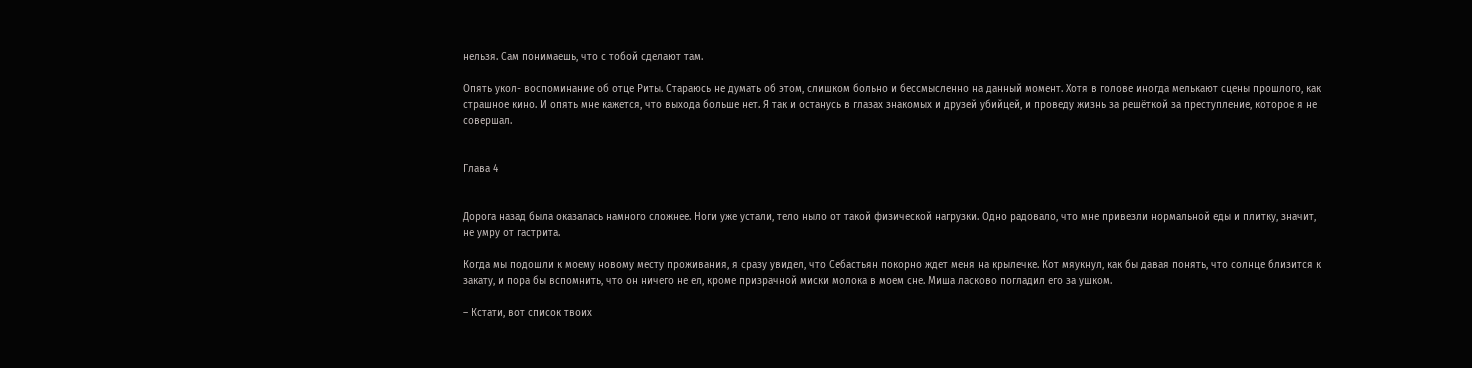нельзя. Сам понимаешь, что с тобой сделают там.

Опять укол- воспоминание об отце Риты. Стараюсь не думать об этом, слишком больно и бессмысленно на данный момент. Хотя в голове иногда мелькают сцены прошлого, как страшное кино. И опять мне кажется, что выхода больше нет. Я так и останусь в глазах знакомых и друзей убийцей, и проведу жизнь за решёткой за преступление, которое я не совершал.


Глава 4


Дорога назад была оказалась намного сложнее. Ноги уже устали, тело ныло от такой физической нагрузки. Одно радовало, что мне привезли нормальной еды и плитку, значит, не умру от гастрита.

Когда мы подошли к моему новому месту проживания, я сразу увидел, что Себастьян покорно ждет меня на крылечке. Кот мяукнул, как бы давая понять, что солнце близится к закату, и пора бы вспомнить, что он ничего не ел, кроме призрачной миски молока в моем сне. Миша ласково погладил его за ушком.

– Кстати, вот список твоих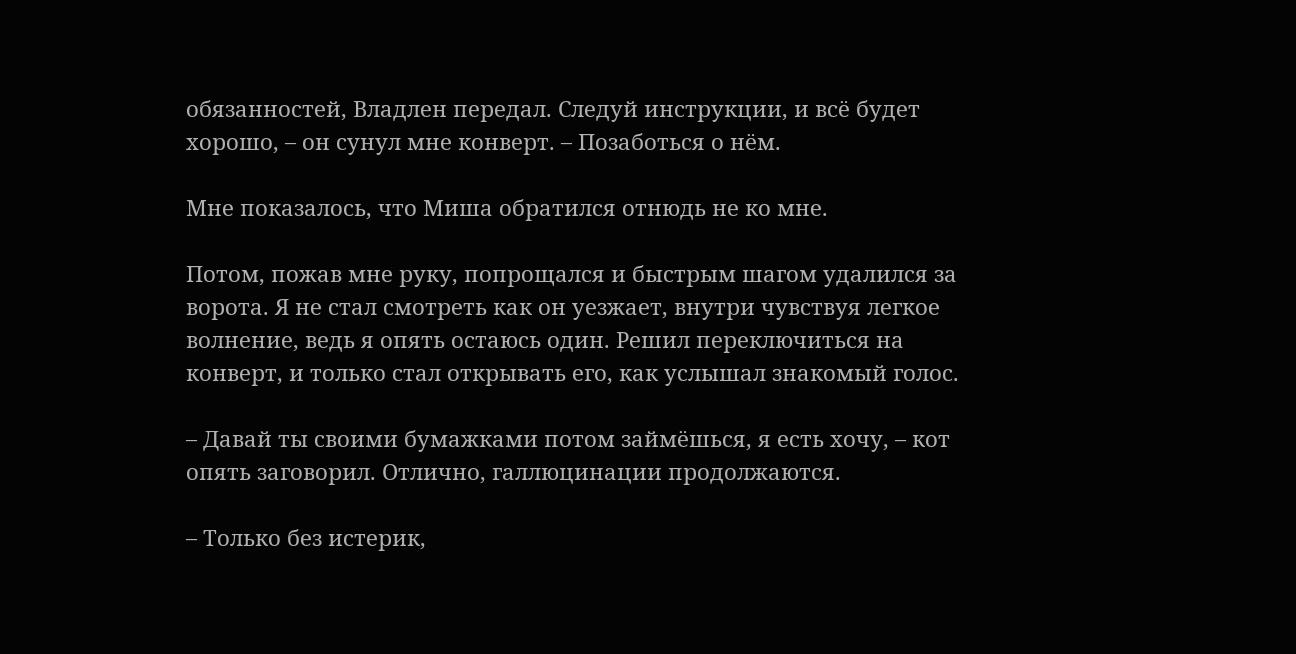обязанностей, Владлен передал. Следуй инструкции, и всё будет хорошо, – он сунул мне конверт. – Позаботься о нём.

Мне показалось, что Миша обратился отнюдь не ко мне.

Потом, пожав мне руку, попрощался и быстрым шагом удалился за ворота. Я не стал смотреть как он уезжает, внутри чувствуя легкое волнение, ведь я опять остаюсь один. Решил переключиться на конверт, и только стал открывать его, как услышал знакомый голос.

– Давай ты своими бумажками потом займёшься, я есть хочу, – кот опять заговорил. Отлично, галлюцинации продолжаются.

– Только без истерик,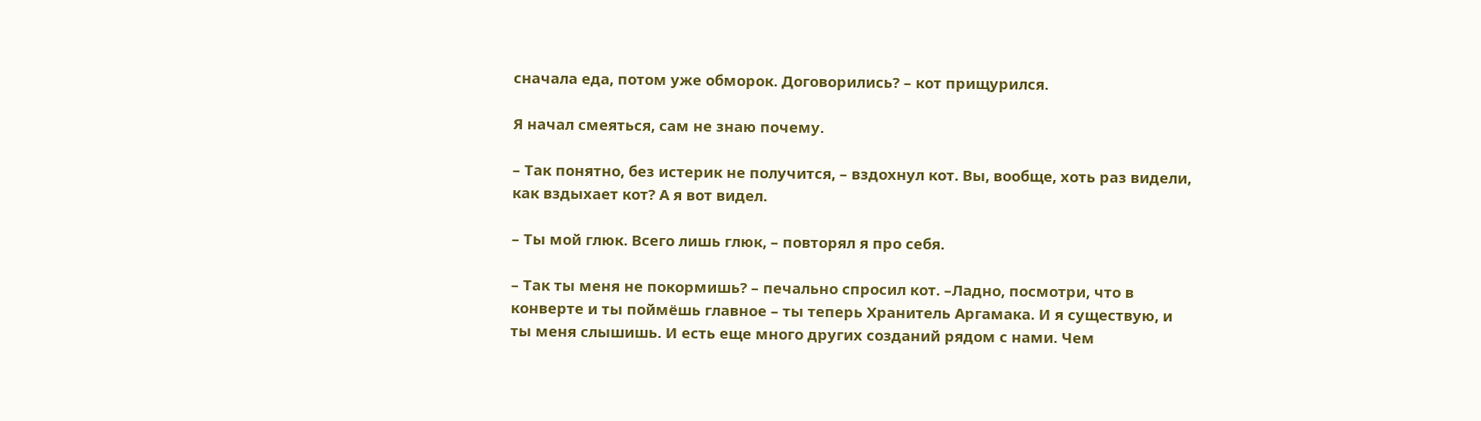сначала еда, потом уже обморок. Договорились? – кот прищурился.

Я начал смеяться, сам не знаю почему.

– Так понятно, без истерик не получится, – вздохнул кот. Вы, вообще, хоть раз видели, как вздыхает кот? А я вот видел.

– Ты мой глюк. Всего лишь глюк, – повторял я про себя.

– Так ты меня не покормишь? – печально спросил кот. –Ладно, посмотри, что в конверте и ты поймёшь главное – ты теперь Хранитель Аргамака. И я существую, и ты меня слышишь. И есть еще много других созданий рядом с нами. Чем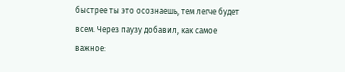быстрее ты это осознаешь, тем легче будет всем. Через паузу добавил, как самое важное: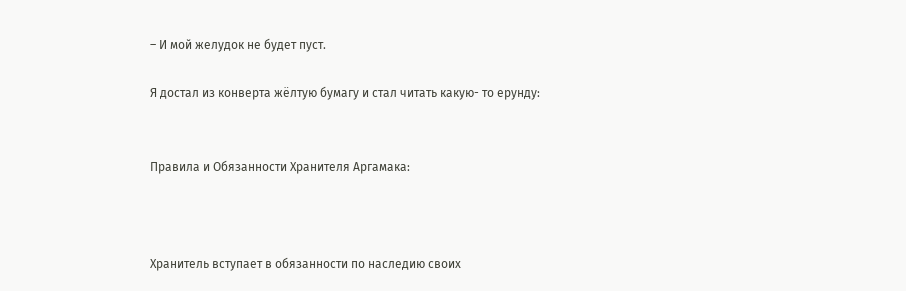– И мой желудок не будет пуст.

Я достал из конверта жёлтую бумагу и стал читать какую- то ерунду:


Правила и Обязанности Хранителя Аргамака:



Хранитель вступает в обязанности по наследию своих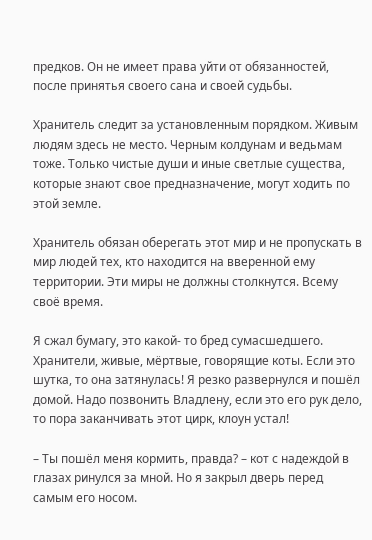предков. Он не имеет права уйти от обязанностей, после принятья своего сана и своей судьбы.

Хранитель следит за установленным порядком. Живым людям здесь не место. Черным колдунам и ведьмам тоже. Только чистые души и иные светлые существа, которые знают свое предназначение, могут ходить по этой земле.

Хранитель обязан оберегать этот мир и не пропускать в мир людей тех, кто находится на вверенной ему территории. Эти миры не должны столкнутся. Всему своё время.

Я сжал бумагу, это какой- то бред сумасшедшего. Хранители, живые, мёртвые, говорящие коты. Если это шутка, то она затянулась! Я резко развернулся и пошёл домой. Надо позвонить Владлену, если это его рук дело, то пора заканчивать этот цирк, клоун устал!

– Ты пошёл меня кормить, правда? – кот с надеждой в глазах ринулся за мной. Но я закрыл дверь перед самым его носом.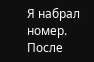Я набрал номер. После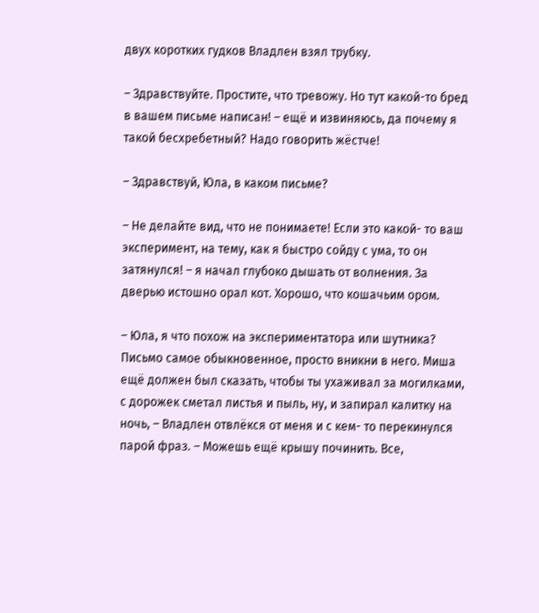двух коротких гудков Владлен взял трубку.

– Здравствуйте. Простите, что тревожу. Но тут какой-то бред в вашем письме написан! – ещё и извиняюсь, да почему я такой бесхребетный? Надо говорить жёстче!

– Здравствуй, Юла, в каком письме?

– Не делайте вид, что не понимаете! Если это какой- то ваш эксперимент, на тему, как я быстро сойду с ума, то он затянулся! – я начал глубоко дышать от волнения. За дверью истошно орал кот. Хорошо, что кошачьим ором.

– Юла, я что похож на экспериментатора или шутника? Письмо самое обыкновенное, просто вникни в него. Миша ещё должен был сказать, чтобы ты ухаживал за могилками, с дорожек сметал листья и пыль, ну, и запирал калитку на ночь, – Владлен отвлёкся от меня и с кем- то перекинулся парой фраз. – Можешь ещё крышу починить. Все,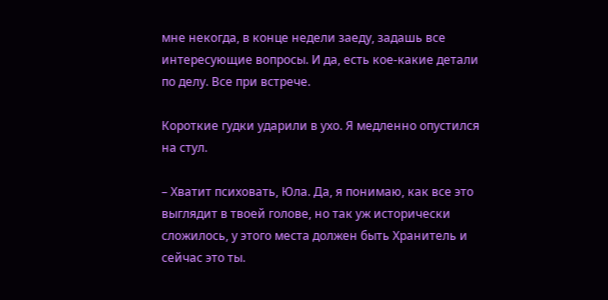мне некогда, в конце недели заеду, задашь все интересующие вопросы. И да, есть кое-какие детали по делу. Все при встрече.

Короткие гудки ударили в ухо. Я медленно опустился на стул.

– Хватит психовать, Юла. Да, я понимаю, как все это выглядит в твоей голове, но так уж исторически сложилось, у этого места должен быть Хранитель и сейчас это ты.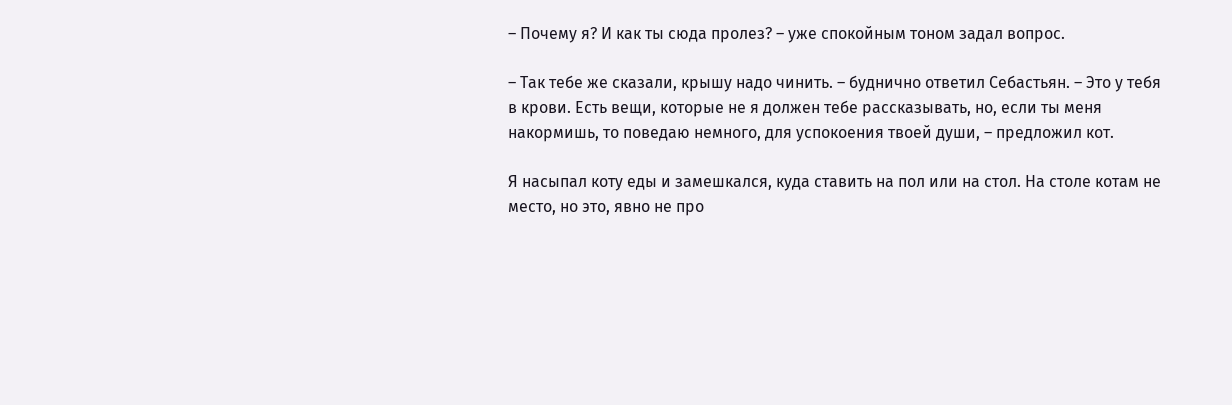– Почему я? И как ты сюда пролез? – уже спокойным тоном задал вопрос.

– Так тебе же сказали, крышу надо чинить. – буднично ответил Себастьян. – Это у тебя в крови. Есть вещи, которые не я должен тебе рассказывать, но, если ты меня накормишь, то поведаю немного, для успокоения твоей души, – предложил кот.

Я насыпал коту еды и замешкался, куда ставить на пол или на стол. На столе котам не место, но это, явно не про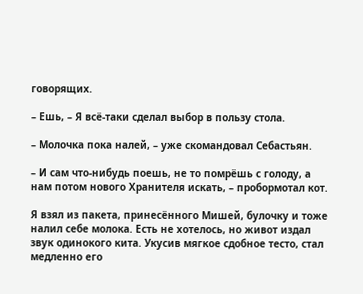говорящих.

– Ешь, – Я всё-таки сделал выбор в пользу стола.

– Молочка пока налей, – уже скомандовал Себастьян.

– И сам что-нибудь поешь, не то помрёшь с голоду, а нам потом нового Хранителя искать, – пробормотал кот.

Я взял из пакета, принесённого Мишей, булочку и тоже налил себе молока. Есть не хотелось, но живот издал звук одинокого кита. Укусив мягкое сдобное тесто, стал медленно его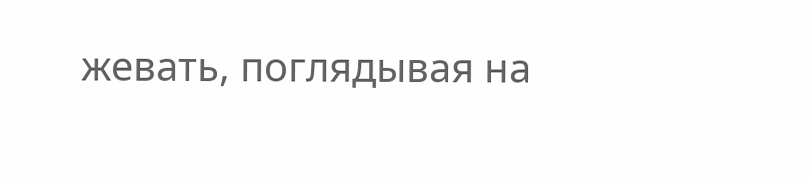жевать, поглядывая на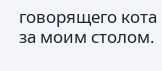говорящего кота за моим столом.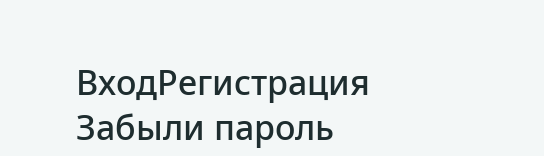ВходРегистрация
Забыли пароль